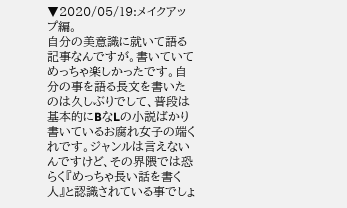▼2020/05/19:メイクアップ編。
自分の美意識に就いて語る記事なんですが。書いていてめっちゃ楽しかったです。自分の事を語る長文を書いたのは久しぶりでして、普段は基本的にBなLの小説ばかり書いているお腐れ女子の端くれです。ジャンルは言えないんですけど、その界隈では恐らく『めっちゃ長い話を書く人』と認識されている事でしょ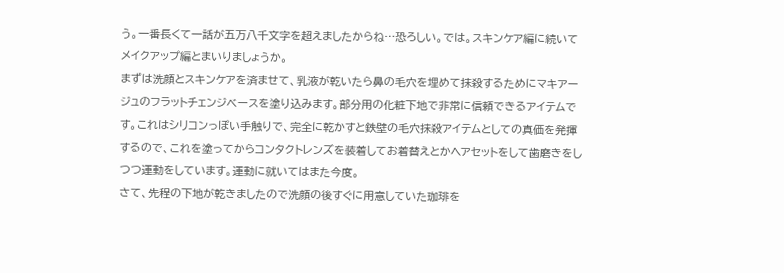う。一番長くて一話が五万八千文字を超えましたからね…恐ろしい。では。スキンケア編に続いてメイクアップ編とまいりましょうか。
まずは洗顔とスキンケアを済ませて、乳液が乾いたら鼻の毛穴を埋めて抹殺するためにマキアージュのフラットチェンジベースを塗り込みます。部分用の化粧下地で非常に信頼できるアイテムです。これはシリコンっぽい手触りで、完全に乾かすと鉄壁の毛穴抹殺アイテムとしての真価を発揮するので、これを塗ってからコンタクトレンズを装着してお着替えとかヘアセットをして歯磨きをしつつ運動をしています。運動に就いてはまた今度。
さて、先程の下地が乾きましたので洗顔の後すぐに用意していた珈琲を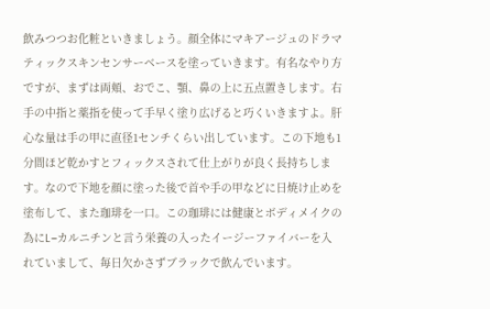飲みつつお化粧といきましょう。顔全体にマキアージュのドラマティックスキンセンサーベースを塗っていきます。有名なやり方ですが、まずは両頬、おでこ、顎、鼻の上に五点置きします。右手の中指と薬指を使って手早く塗り広げると巧くいきますよ。肝心な量は手の甲に直径1センチくらい出しています。この下地も1分間ほど乾かすとフィックスされて仕上がりが良く長持ちします。なので下地を顔に塗った後で首や手の甲などに日焼け止めを塗布して、また珈琲を一口。この珈琲には健康とボディメイクの為にL−カルニチンと言う栄養の入ったイージーファイバーを入れていまして、毎日欠かさずブラックで飲んでいます。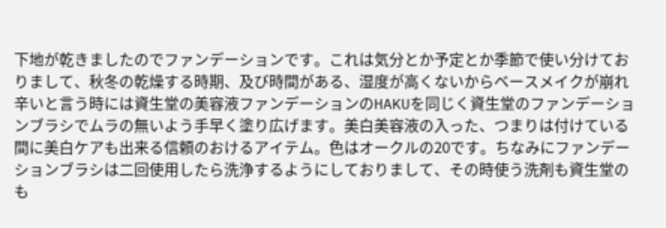下地が乾きましたのでファンデーションです。これは気分とか予定とか季節で使い分けておりまして、秋冬の乾燥する時期、及び時間がある、湿度が高くないからベースメイクが崩れ辛いと言う時には資生堂の美容液ファンデーションのHAKUを同じく資生堂のファンデーションブラシでムラの無いよう手早く塗り広げます。美白美容液の入った、つまりは付けている間に美白ケアも出来る信頼のおけるアイテム。色はオークルの20です。ちなみにファンデーションブラシは二回使用したら洗浄するようにしておりまして、その時使う洗剤も資生堂のも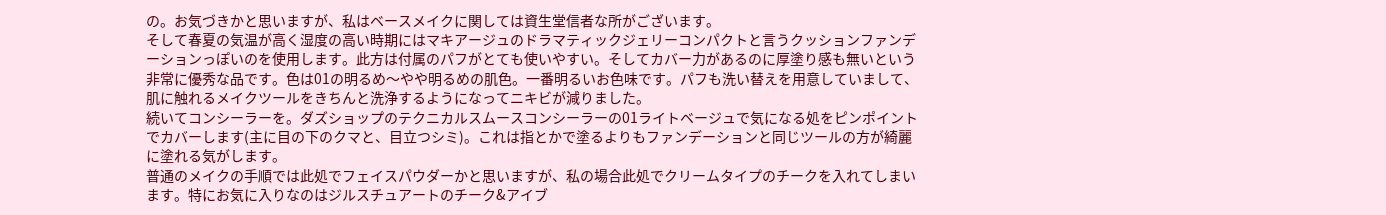の。お気づきかと思いますが、私はベースメイクに関しては資生堂信者な所がございます。
そして春夏の気温が高く湿度の高い時期にはマキアージュのドラマティックジェリーコンパクトと言うクッションファンデーションっぽいのを使用します。此方は付属のパフがとても使いやすい。そしてカバー力があるのに厚塗り感も無いという非常に優秀な品です。色は01の明るめ〜やや明るめの肌色。一番明るいお色味です。パフも洗い替えを用意していまして、肌に触れるメイクツールをきちんと洗浄するようになってニキビが減りました。
続いてコンシーラーを。ダズショップのテクニカルスムースコンシーラーの01ライトベージュで気になる処をピンポイントでカバーします(主に目の下のクマと、目立つシミ)。これは指とかで塗るよりもファンデーションと同じツールの方が綺麗に塗れる気がします。
普通のメイクの手順では此処でフェイスパウダーかと思いますが、私の場合此処でクリームタイプのチークを入れてしまいます。特にお気に入りなのはジルスチュアートのチーク&アイブ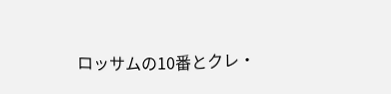ロッサムの10番とクレ・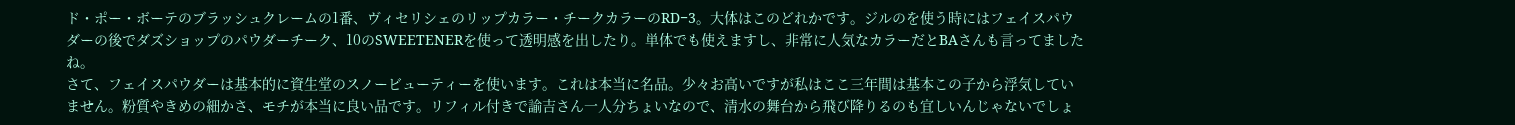ド・ポー・ボーテのブラッシュクレームの1番、ヴィセリシェのリップカラー・チークカラーのRD−3。大体はこのどれかです。ジルのを使う時にはフェイスパウダーの後でダズショップのパウダーチーク、10のSWEETENERを使って透明感を出したり。単体でも使えますし、非常に人気なカラーだとBAさんも言ってましたね。
さて、フェイスパウダーは基本的に資生堂のスノービューティーを使います。これは本当に名品。少々お高いですが私はここ三年間は基本この子から浮気していません。粉質やきめの細かさ、モチが本当に良い品です。リフィル付きで諭吉さん一人分ちょいなので、清水の舞台から飛び降りるのも宜しいんじゃないでしょ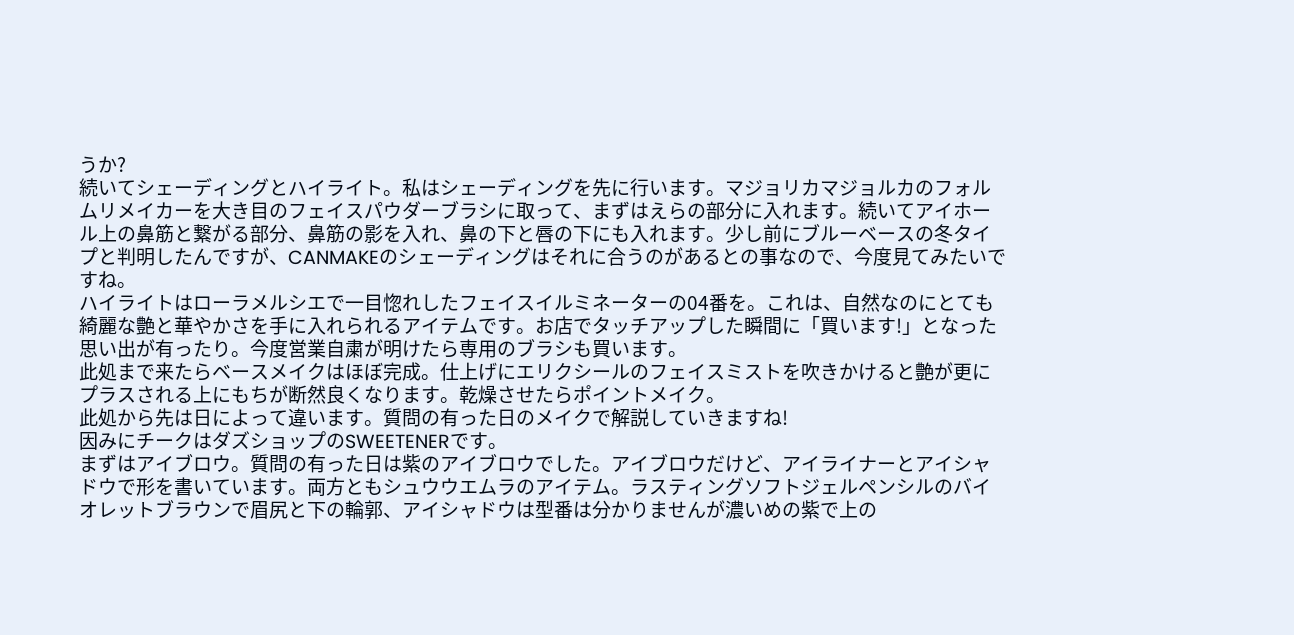うか?
続いてシェーディングとハイライト。私はシェーディングを先に行います。マジョリカマジョルカのフォルムリメイカーを大き目のフェイスパウダーブラシに取って、まずはえらの部分に入れます。続いてアイホール上の鼻筋と繋がる部分、鼻筋の影を入れ、鼻の下と唇の下にも入れます。少し前にブルーベースの冬タイプと判明したんですが、CANMAKEのシェーディングはそれに合うのがあるとの事なので、今度見てみたいですね。
ハイライトはローラメルシエで一目惚れしたフェイスイルミネーターの04番を。これは、自然なのにとても綺麗な艶と華やかさを手に入れられるアイテムです。お店でタッチアップした瞬間に「買います!」となった思い出が有ったり。今度営業自粛が明けたら専用のブラシも買います。
此処まで来たらベースメイクはほぼ完成。仕上げにエリクシールのフェイスミストを吹きかけると艶が更にプラスされる上にもちが断然良くなります。乾燥させたらポイントメイク。
此処から先は日によって違います。質問の有った日のメイクで解説していきますね!
因みにチークはダズショップのSWEETENERです。
まずはアイブロウ。質問の有った日は紫のアイブロウでした。アイブロウだけど、アイライナーとアイシャドウで形を書いています。両方ともシュウウエムラのアイテム。ラスティングソフトジェルペンシルのバイオレットブラウンで眉尻と下の輪郭、アイシャドウは型番は分かりませんが濃いめの紫で上の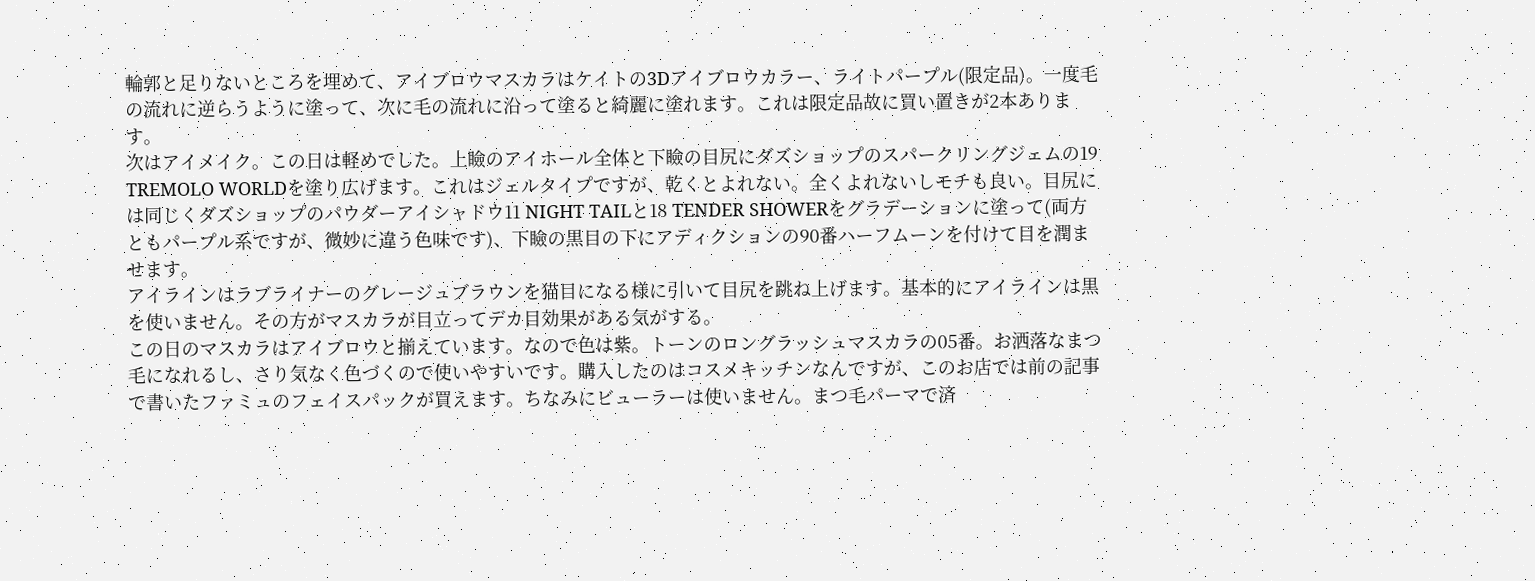輪郭と足りないところを埋めて、アイブロウマスカラはケイトの3Dアイブロウカラー、ライトパープル(限定品)。一度毛の流れに逆らうように塗って、次に毛の流れに沿って塗ると綺麗に塗れます。これは限定品故に買い置きが2本あります。
次はアイメイク。この日は軽めでした。上瞼のアイホール全体と下瞼の目尻にダズショップのスパークリングジェムの19 TREMOLO WORLDを塗り広げます。これはジェルタイプですが、乾くとよれない。全くよれないしモチも良い。目尻には同じくダズショップのパウダーアイシャドウ11 NIGHT TAILと18 TENDER SHOWERをグラデーションに塗って(両方ともパープル系ですが、微妙に違う色味です)、下瞼の黒目の下にアディクションの90番ハーフムーンを付けて目を潤ませます。
アイラインはラブライナーのグレージュブラウンを猫目になる様に引いて目尻を跳ね上げます。基本的にアイラインは黒を使いません。その方がマスカラが目立ってデカ目効果がある気がする。
この日のマスカラはアイブロウと揃えています。なので色は紫。トーンのロングラッシュマスカラの05番。お洒落なまつ毛になれるし、さり気なく色づくので使いやすいです。購入したのはコスメキッチンなんですが、このお店では前の記事で書いたファミュのフェイスパックが買えます。ちなみにビューラーは使いません。まつ毛パーマで済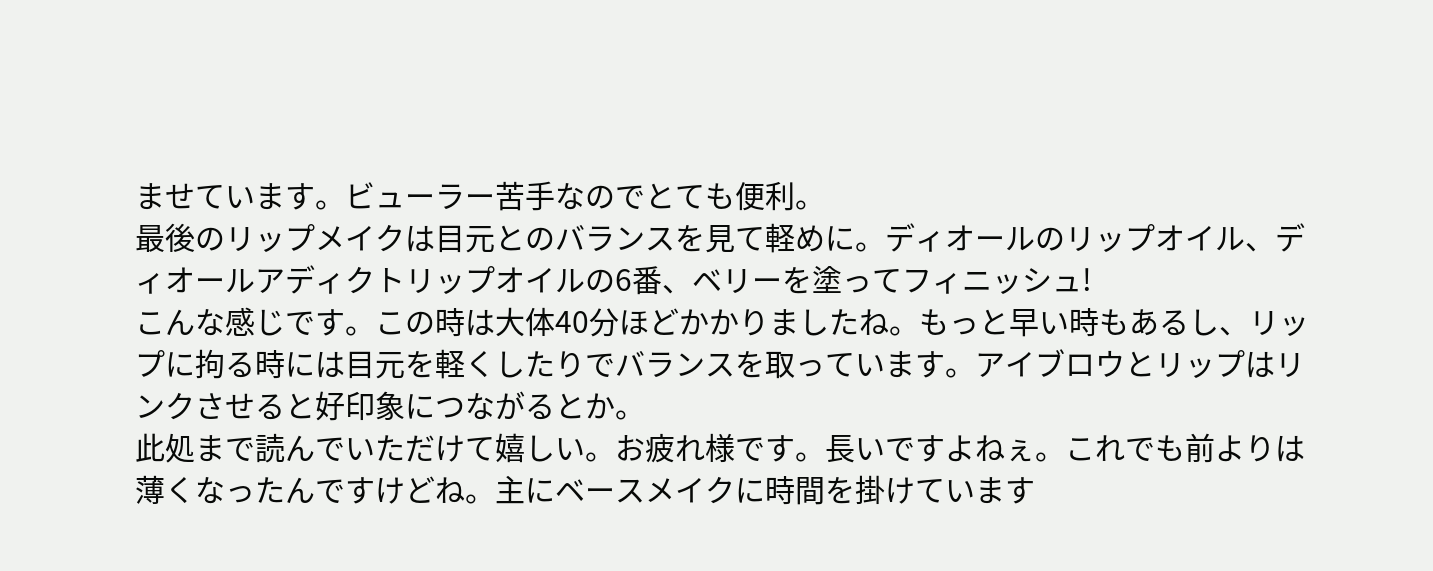ませています。ビューラー苦手なのでとても便利。
最後のリップメイクは目元とのバランスを見て軽めに。ディオールのリップオイル、ディオールアディクトリップオイルの6番、ベリーを塗ってフィニッシュ!
こんな感じです。この時は大体40分ほどかかりましたね。もっと早い時もあるし、リップに拘る時には目元を軽くしたりでバランスを取っています。アイブロウとリップはリンクさせると好印象につながるとか。
此処まで読んでいただけて嬉しい。お疲れ様です。長いですよねぇ。これでも前よりは薄くなったんですけどね。主にベースメイクに時間を掛けています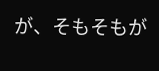が、そもそもが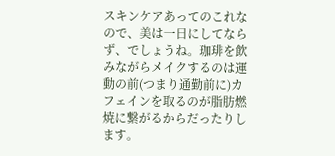スキンケアあってのこれなので、美は一日にしてならず、でしょうね。珈琲を飲みながらメイクするのは運動の前(つまり通勤前に)カフェインを取るのが脂肪燃焼に繋がるからだったりします。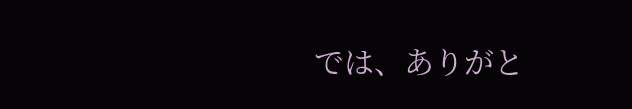では、ありがと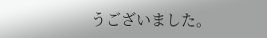うございました。